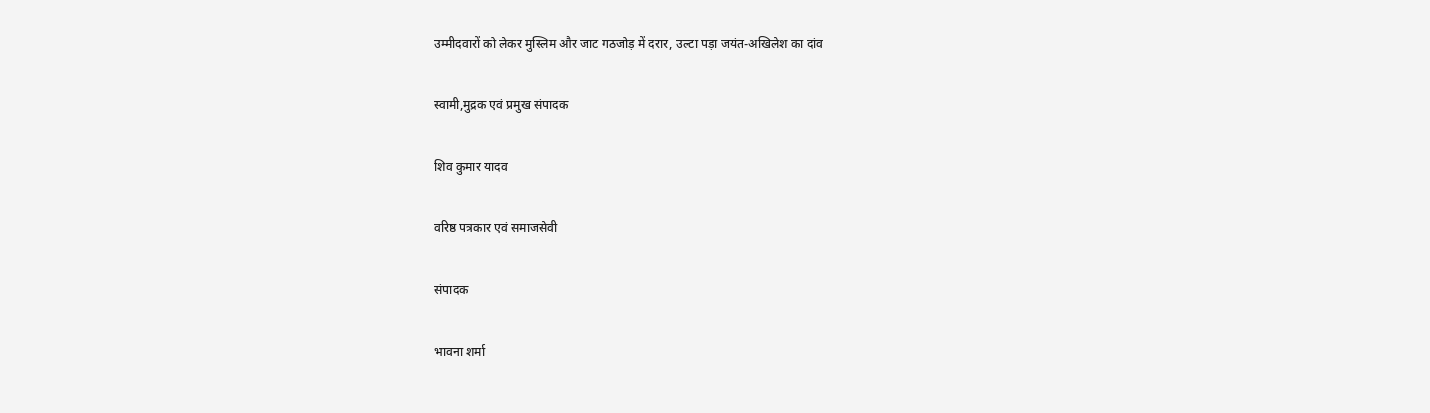उम्मीदवारों को लेकर मुस्लिम और जाट गठजोड़ में दरार, उल्टा पड़ा जयंत-अखिलेश का दांव

स्वामी,मुद्रक एवं प्रमुख संपादक

शिव कुमार यादव

वरिष्ठ पत्रकार एवं समाजसेवी

संपादक

भावना शर्मा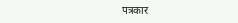पत्रकार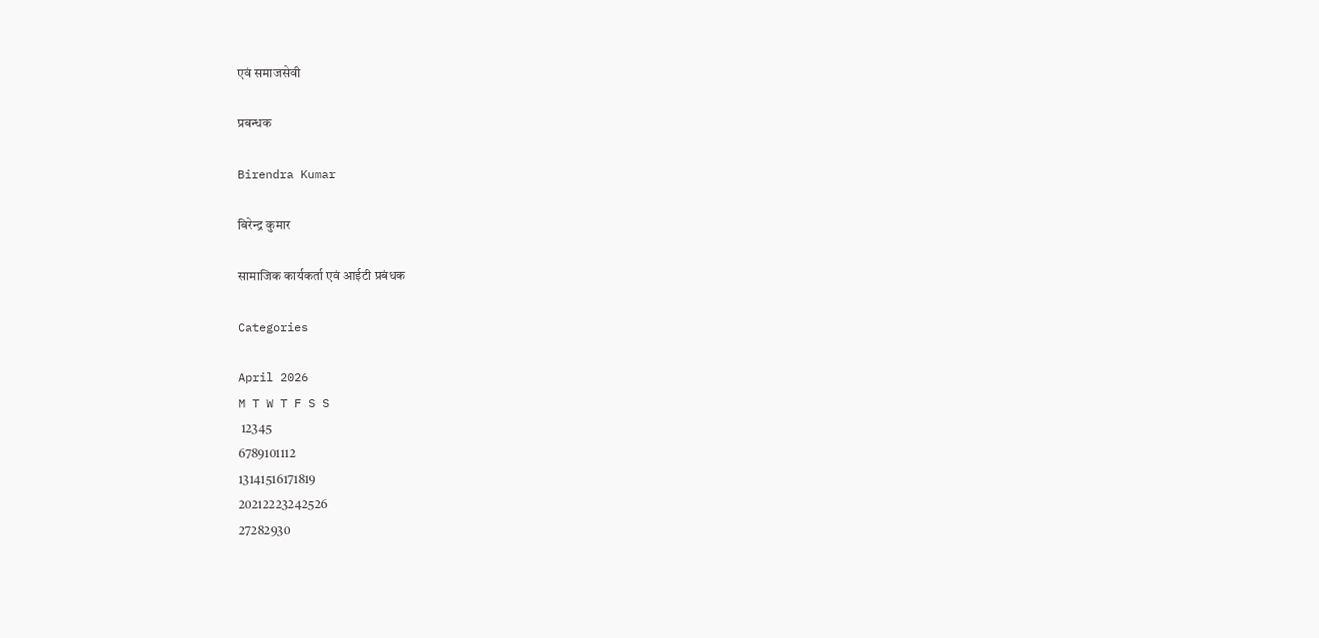एवं समाजसेवी

प्रबन्धक

Birendra Kumar

बिरेन्द्र कुमार

सामाजिक कार्यकर्ता एवं आईटी प्रबंधक

Categories

April 2026
M T W T F S S
 12345
6789101112
13141516171819
20212223242526
27282930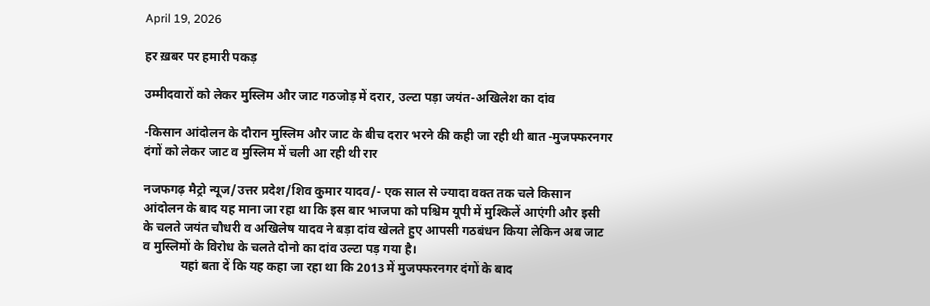April 19, 2026

हर ख़बर पर हमारी पकड़

उम्मीदवारों को लेकर मुस्लिम और जाट गठजोड़ में दरार, उल्टा पड़ा जयंत-अखिलेश का दांव

-किसान आंदोलन के दौरान मुस्लिम और जाट के बीच दरार भरने की कही जा रही थी बात -मुजफ्फरनगर दंगों को लेकर जाट व मुस्लिम में चली आ रही थी रार

नजफगढ़ मैट्रो न्यूज/उत्तर प्रदेश/शिव कुमार यादव/- एक साल से ज्यादा वक्त तक चले किसान आंदोलन के बाद यह माना जा रहा था कि इस बार भाजपा को पश्चिम यूपी में मुश्किलें आएंगी और इसी के चलते जयंत चौधरी व अखिलेष यादव ने बड़ा दांव खेलते हुए आपसी गठबंधन किया लेकिन अब जाट व मुस्लिमों के विरोध के चलते दोनो का दांव उल्टा पड़ गया है।
            यहां बता दें कि यह कहा जा रहा था कि 2013 में मुजफ्फरनगर दंगों के बाद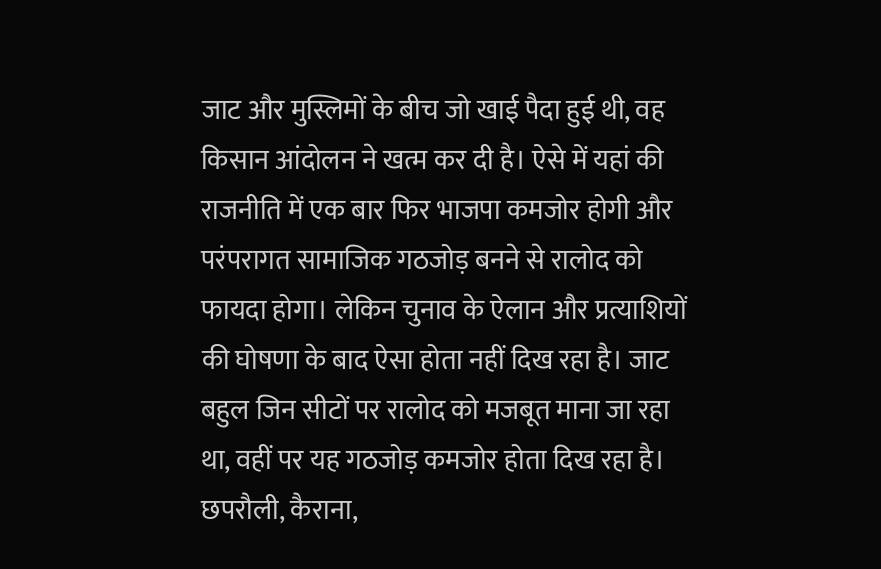जाट और मुस्लिमों के बीच जो खाई पैदा हुई थी, वह किसान आंदोलन ने खत्म कर दी है। ऐसे में यहां की राजनीति में एक बार फिर भाजपा कमजोर होगी और परंपरागत सामाजिक गठजोड़ बनने से रालोद को फायदा होगा। लेकिन चुनाव के ऐलान और प्रत्याशियों की घोषणा के बाद ऐसा होता नहीं दिख रहा है। जाट बहुल जिन सीटों पर रालोद को मजबूत माना जा रहा था, वहीं पर यह गठजोड़ कमजोर होता दिख रहा है। छपरौली, कैराना,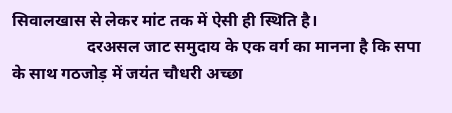सिवालखास से लेकर मांट तक में ऐसी ही स्थिति है।
                  दरअसल जाट समुदाय के एक वर्ग का मानना है कि सपा के साथ गठजोड़ में जयंत चौधरी अच्छा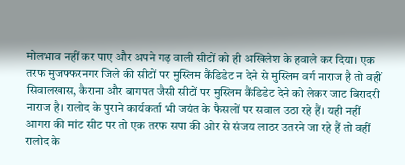मोलभाव नहीं कर पाए और अपने गढ़ वाली सीटों को ही अखिलेश के हवाले कर दिया। एक तरफ मुजफ्फरनगर जिले की सीटों पर मुस्लिम कैंडिडेट न देने से मुस्लिम वर्ग नाराज है तो वहीं सिवालखास, कैराना और बागपत जैसी सीटों पर मुस्लिम कैंडिडेट देने को लेकर जाट बिरादरी नाराज है। रालोद के पुराने कार्यकर्ता भी जयंत के फैसलों पर सवाल उठा रहे हैं। यही नहीं आगरा की मांट सीट पर तो एक तरफ सपा की ओर से संजय लाठर उतरने जा रहे हैं तो वहीं रालोद के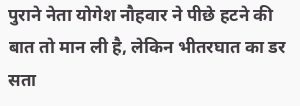पुराने नेता योगेश नौहवार ने पीछे हटने की बात तो मान ली है, लेकिन भीतरघात का डर सता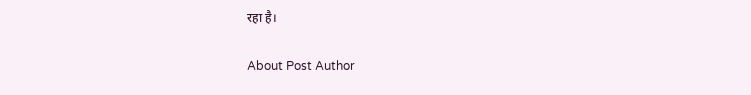रहा है।

About Post Author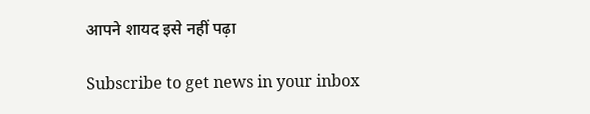आपने शायद इसे नहीं पढ़ा

Subscribe to get news in your inbox